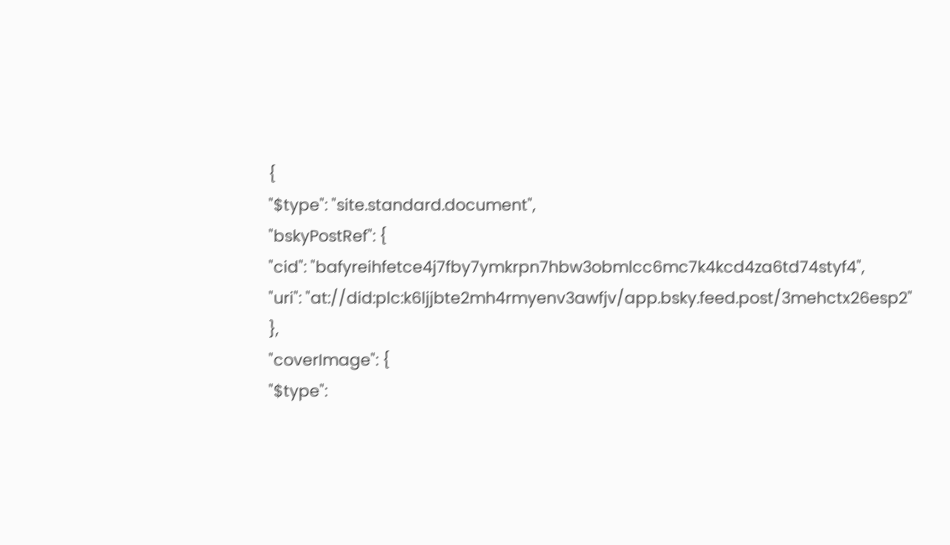{
"$type": "site.standard.document",
"bskyPostRef": {
"cid": "bafyreihfetce4j7fby7ymkrpn7hbw3obmlcc6mc7k4kcd4za6td74styf4",
"uri": "at://did:plc:k6ljjbte2mh4rmyenv3awfjv/app.bsky.feed.post/3mehctx26esp2"
},
"coverImage": {
"$type":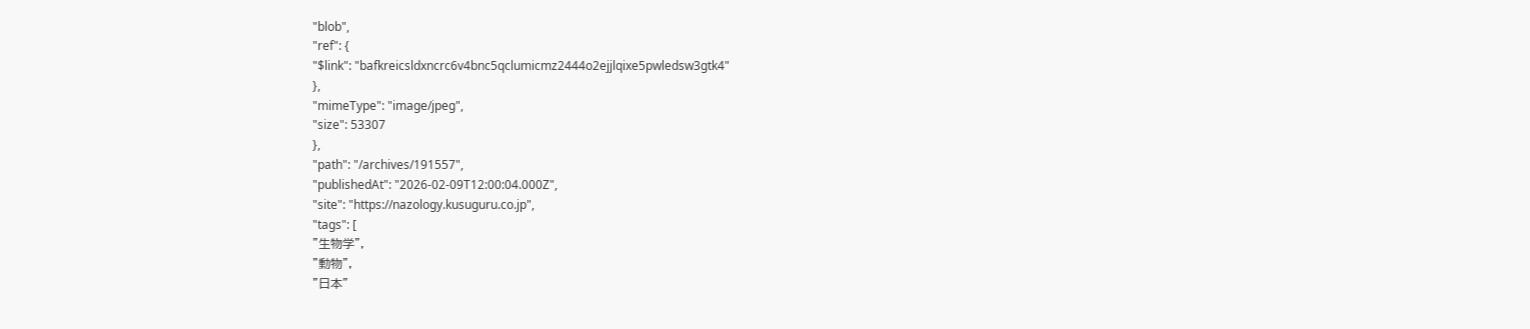"blob",
"ref": {
"$link": "bafkreicsldxncrc6v4bnc5qclumicmz2444o2ejjlqixe5pwledsw3gtk4"
},
"mimeType": "image/jpeg",
"size": 53307
},
"path": "/archives/191557",
"publishedAt": "2026-02-09T12:00:04.000Z",
"site": "https://nazology.kusuguru.co.jp",
"tags": [
"生物学",
"動物",
"日本"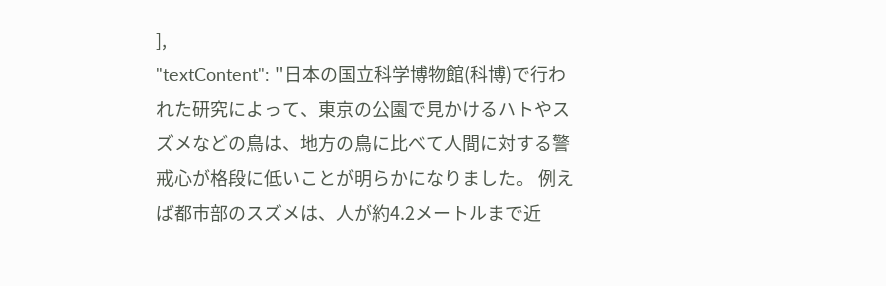],
"textContent": "日本の国立科学博物館(科博)で行われた研究によって、東京の公園で見かけるハトやスズメなどの鳥は、地方の鳥に比べて人間に対する警戒心が格段に低いことが明らかになりました。 例えば都市部のスズメは、人が約4.2メートルまで近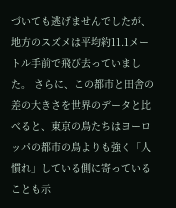づいても逃げませんでしたが、地方のスズメは平均約11.1メートル手前で飛び去っていました。 さらに、この都市と田舎の差の大きさを世界のデータと比べると、東京の鳥たちはヨーロッパの都市の鳥よりも強く「人慣れ」している側に寄っていることも示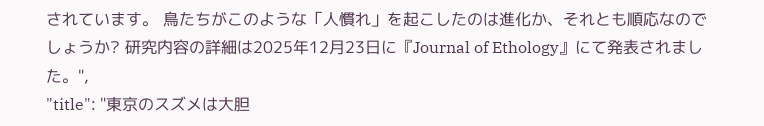されています。 鳥たちがこのような「人慣れ」を起こしたのは進化か、それとも順応なのでしょうか? 研究内容の詳細は2025年12月23日に『Journal of Ethology』にて発表されました。",
"title": "東京のスズメは大胆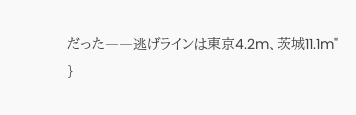だった――逃げラインは東京4.2m、茨城11.1m"
}